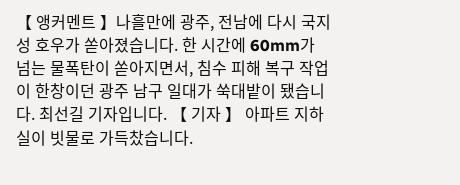【 앵커멘트 】나흘만에 광주, 전남에 다시 국지성 호우가 쏟아졌습니다. 한 시간에 60mm가 넘는 물폭탄이 쏟아지면서, 침수 피해 복구 작업이 한창이던 광주 남구 일대가 쑥대밭이 됐습니다. 최선길 기자입니다. 【 기자 】 아파트 지하실이 빗물로 가득찼습니다.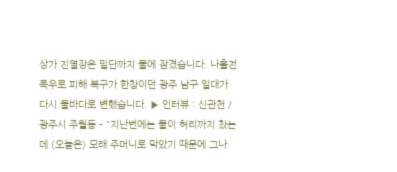상가 진열장은 밑단까지 물에 잠겼습니다. 나흘전 폭우로 피해 복구가 한창이던 광주 남구 일대가 다시 물바다로 변했습니다. ▶ 인터뷰 : 신관천 / 광주시 주월동 - "지난번에는 물이 허리까지 찼는데 (오늘은) 모래 주머니로 막았기 때문에 그나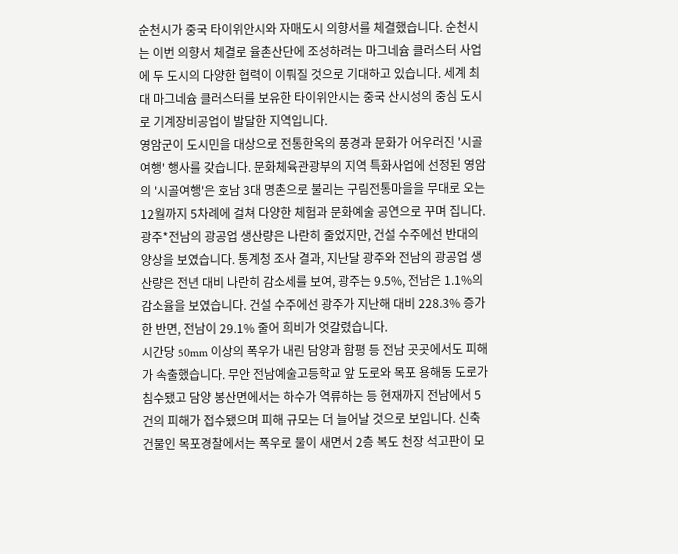순천시가 중국 타이위안시와 자매도시 의향서를 체결했습니다. 순천시는 이번 의향서 체결로 율촌산단에 조성하려는 마그네슘 클러스터 사업에 두 도시의 다양한 협력이 이뤄질 것으로 기대하고 있습니다. 세계 최대 마그네슘 클러스터를 보유한 타이위안시는 중국 산시성의 중심 도시로 기계장비공업이 발달한 지역입니다.
영암군이 도시민을 대상으로 전통한옥의 풍경과 문화가 어우러진 '시골여행' 행사를 갖습니다. 문화체육관광부의 지역 특화사업에 선정된 영암의 '시골여행'은 호남 3대 명촌으로 불리는 구림전통마을을 무대로 오는 12월까지 5차례에 걸쳐 다양한 체험과 문화예술 공연으로 꾸며 집니다.
광주*전남의 광공업 생산량은 나란히 줄었지만, 건설 수주에선 반대의 양상을 보였습니다. 통계청 조사 결과, 지난달 광주와 전남의 광공업 생산량은 전년 대비 나란히 감소세를 보여, 광주는 9.5%, 전남은 1.1%의 감소율을 보였습니다. 건설 수주에선 광주가 지난해 대비 228.3% 증가한 반면, 전남이 29.1% 줄어 희비가 엇갈렸습니다.
시간당 50mm 이상의 폭우가 내린 담양과 함평 등 전남 곳곳에서도 피해가 속출했습니다. 무안 전남예술고등학교 앞 도로와 목포 용해동 도로가 침수됐고 담양 봉산면에서는 하수가 역류하는 등 현재까지 전남에서 5건의 피해가 접수됐으며 피해 규모는 더 늘어날 것으로 보입니다. 신축건물인 목포경찰에서는 폭우로 물이 새면서 2층 복도 천장 석고판이 모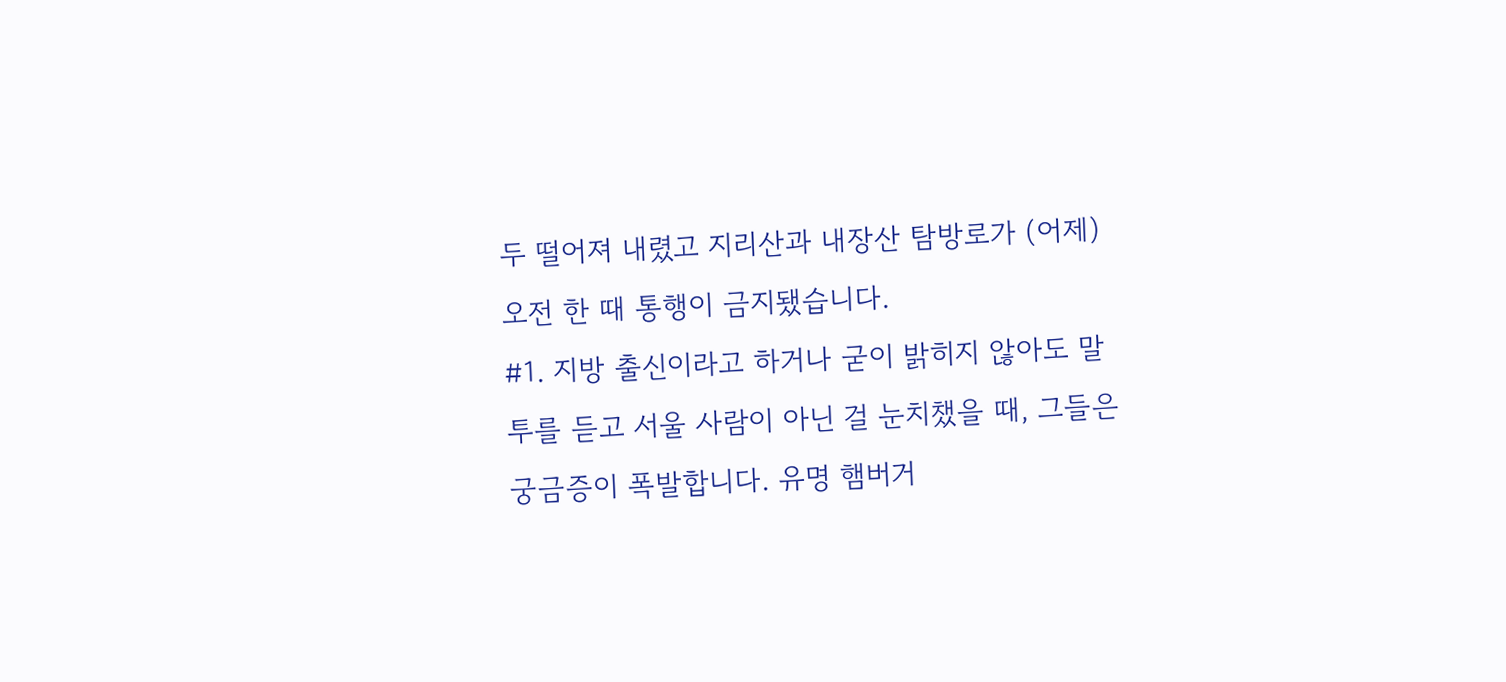두 떨어져 내렸고 지리산과 내장산 탐방로가 (어제)오전 한 때 통행이 금지됐습니다.
#1. 지방 출신이라고 하거나 굳이 밝히지 않아도 말투를 듣고 서울 사람이 아닌 걸 눈치챘을 때, 그들은 궁금증이 폭발합니다. 유명 햄버거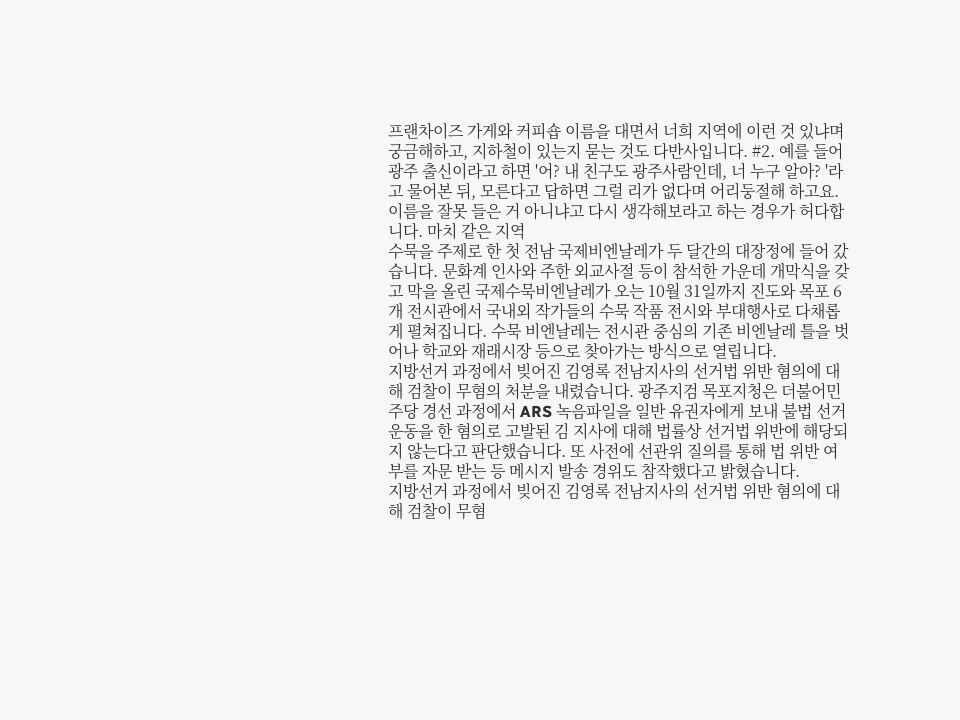프랜차이즈 가게와 커피숍 이름을 대면서 너희 지역에 이런 것 있냐며 궁금해하고, 지하철이 있는지 묻는 것도 다반사입니다. #2. 예를 들어 광주 출신이라고 하면 '어? 내 친구도 광주사람인데, 너 누구 알아? '라고 물어본 뒤, 모른다고 답하면 그럴 리가 없다며 어리둥절해 하고요. 이름을 잘못 들은 거 아니냐고 다시 생각해보라고 하는 경우가 허다합니다. 마치 같은 지역
수묵을 주제로 한 첫 전남 국제비엔날레가 두 달간의 대장정에 들어 갔습니다. 문화계 인사와 주한 외교사절 등이 참석한 가운데 개막식을 갖고 막을 올린 국제수묵비엔날레가 오는 10월 31일까지 진도와 목포 6개 전시관에서 국내외 작가들의 수묵 작품 전시와 부대행사로 다채롭게 펼쳐집니다. 수묵 비엔날레는 전시관 중심의 기존 비엔날레 틀을 벗어나 학교와 재래시장 등으로 찾아가는 방식으로 열립니다.
지방선거 과정에서 빚어진 김영록 전남지사의 선거법 위반 혐의에 대해 검찰이 무혐의 처분을 내렸습니다. 광주지검 목포지청은 더불어민주당 경선 과정에서 ARS 녹음파일을 일반 유권자에게 보내 불법 선거운동을 한 혐의로 고발된 김 지사에 대해 법률상 선거법 위반에 해당되지 않는다고 판단했습니다. 또 사전에 선관위 질의를 통해 법 위반 여부를 자문 받는 등 메시지 발송 경위도 참작했다고 밝혔습니다.
지방선거 과정에서 빚어진 김영록 전남지사의 선거법 위반 혐의에 대해 검찰이 무혐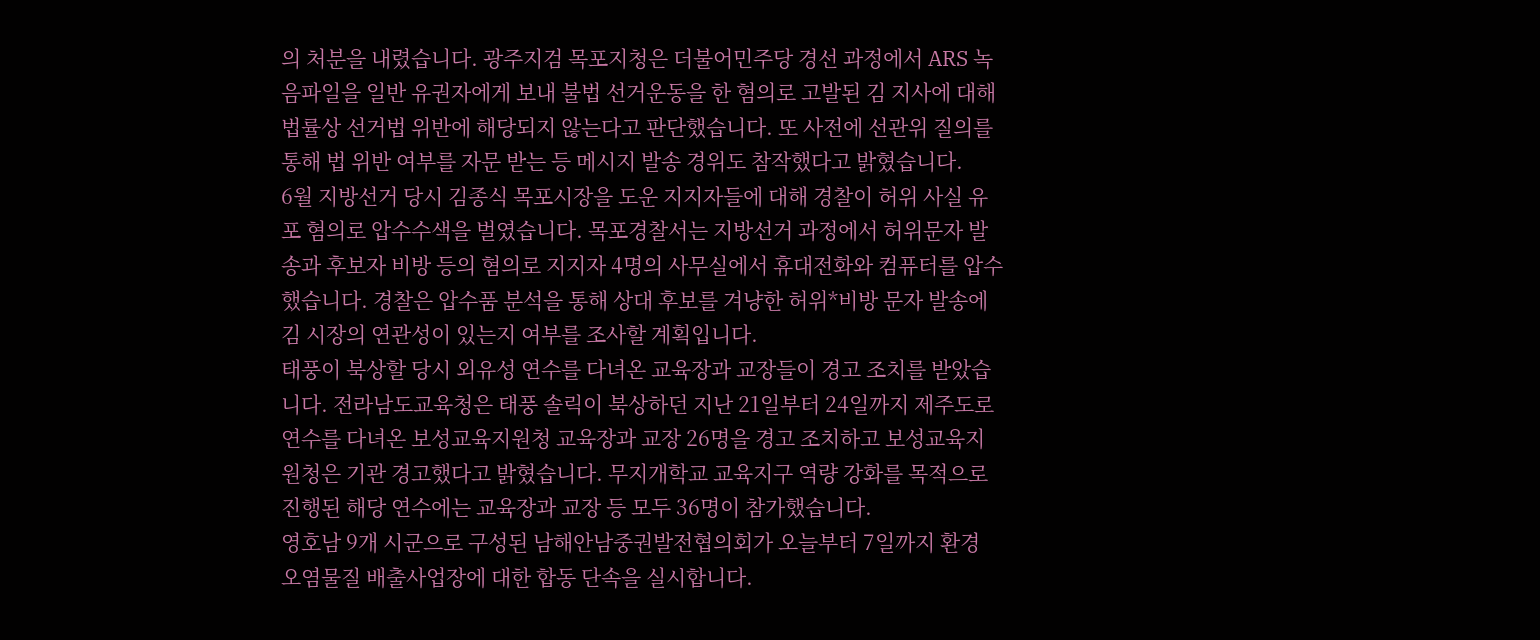의 처분을 내렸습니다. 광주지검 목포지청은 더불어민주당 경선 과정에서 ARS 녹음파일을 일반 유권자에게 보내 불법 선거운동을 한 혐의로 고발된 김 지사에 대해 법률상 선거법 위반에 해당되지 않는다고 판단했습니다. 또 사전에 선관위 질의를 통해 법 위반 여부를 자문 받는 등 메시지 발송 경위도 참작했다고 밝혔습니다.
6월 지방선거 당시 김종식 목포시장을 도운 지지자들에 대해 경찰이 허위 사실 유포 혐의로 압수수색을 벌였습니다. 목포경찰서는 지방선거 과정에서 허위문자 발송과 후보자 비방 등의 혐의로 지지자 4명의 사무실에서 휴대전화와 컴퓨터를 압수했습니다. 경찰은 압수품 분석을 통해 상대 후보를 겨냥한 허위*비방 문자 발송에 김 시장의 연관성이 있는지 여부를 조사할 계획입니다.
태풍이 북상할 당시 외유성 연수를 다녀온 교육장과 교장들이 경고 조치를 받았습니다. 전라남도교육청은 태풍 솔릭이 북상하던 지난 21일부터 24일까지 제주도로 연수를 다녀온 보성교육지원청 교육장과 교장 26명을 경고 조치하고 보성교육지원청은 기관 경고했다고 밝혔습니다. 무지개학교 교육지구 역량 강화를 목적으로 진행된 해당 연수에는 교육장과 교장 등 모두 36명이 참가했습니다.
영호남 9개 시군으로 구성된 남해안남중권발전협의회가 오늘부터 7일까지 환경 오염물질 배출사업장에 대한 합동 단속을 실시합니다.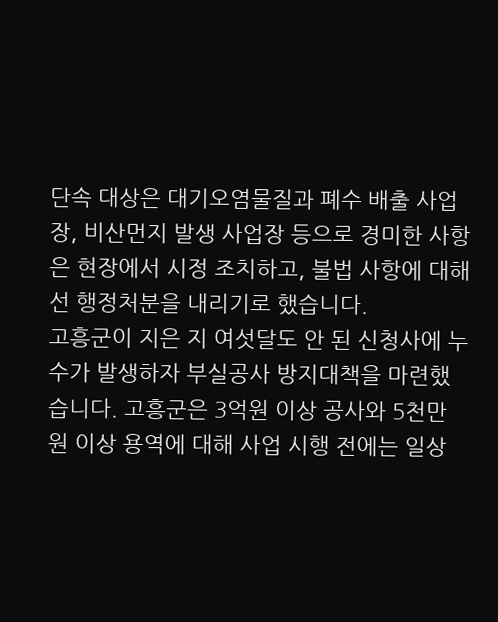단속 대상은 대기오염물질과 폐수 배출 사업장, 비산먼지 발생 사업장 등으로 경미한 사항은 현장에서 시정 조치하고, 불법 사항에 대해선 행정처분을 내리기로 했습니다.
고흥군이 지은 지 여섯달도 안 된 신청사에 누수가 발생하자 부실공사 방지대책을 마련했습니다. 고흥군은 3억원 이상 공사와 5천만 원 이상 용역에 대해 사업 시행 전에는 일상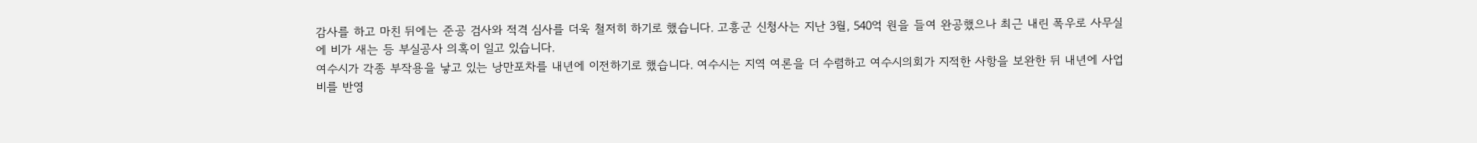감사를 하고 마친 뒤에는 준공 검사와 적격 심사를 더욱 철저히 하기로 했습니다. 고흥군 신청사는 지난 3월, 540억 원을 들여 완공했으나 최근 내린 폭우로 사무실에 비가 새는 등 부실공사 의혹이 일고 있습니다.
여수시가 각종 부작용을 낳고 있는 낭만포차를 내년에 이전하기로 했습니다. 여수시는 지역 여론을 더 수렴하고 여수시의회가 지적한 사항을 보완한 뒤 내년에 사업비를 반영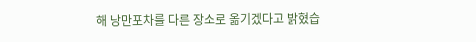해 낭만포차를 다른 장소로 옮기겠다고 밝혔습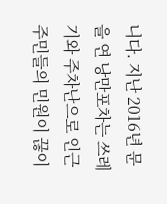니다. 지난 2016년 문을 연 낭만포차는 쓰레기와 주차난으로 인근 주민들의 민원이 끊이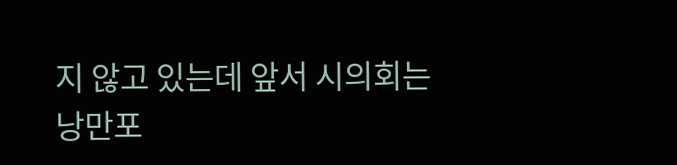지 않고 있는데 앞서 시의회는 낭만포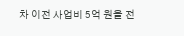차 이전 사업비 5억 원을 전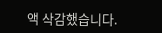액 삭감했습니다.